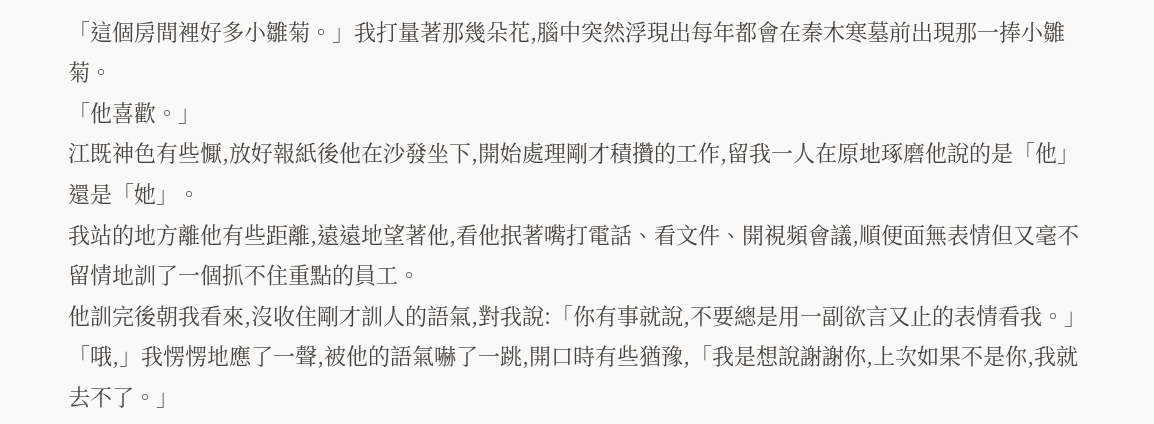「這個房間裡好多小雛菊。」我打量著那幾朵花,腦中突然浮現出每年都會在秦木寒墓前出現那一捧小雛菊。
「他喜歡。」
江既神色有些懨,放好報紙後他在沙發坐下,開始處理剛才積攢的工作,留我一人在原地琢磨他說的是「他」還是「她」。
我站的地方離他有些距離,遠遠地望著他,看他抿著嘴打電話、看文件、開視頻會議,順便面無表情但又毫不留情地訓了一個抓不住重點的員工。
他訓完後朝我看來,沒收住剛才訓人的語氣,對我說:「你有事就說,不要總是用一副欲言又止的表情看我。」
「哦,」我愣愣地應了一聲,被他的語氣嚇了一跳,開口時有些猶豫,「我是想說謝謝你,上次如果不是你,我就去不了。」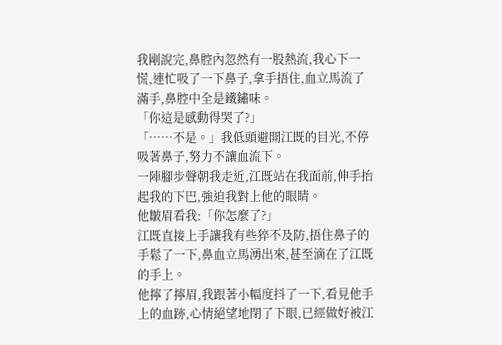我剛說完,鼻腔內忽然有一股熱流,我心下一慌,連忙吸了一下鼻子,拿手捂住,血立馬流了滿手,鼻腔中全是鐵鏽味。
「你這是感動得哭了?」
「……不是。」我低頭避開江既的目光,不停吸著鼻子,努力不讓血流下。
一陣腳步聲朝我走近,江既站在我面前,伸手抬起我的下巴,強迫我對上他的眼睛。
他皺眉看我:「你怎麼了?」
江既直接上手讓我有些猝不及防,捂住鼻子的手鬆了一下,鼻血立馬湧出來,甚至滴在了江既的手上。
他擰了擰眉,我跟著小幅度抖了一下,看見他手上的血跡,心情絕望地閉了下眼,已經做好被江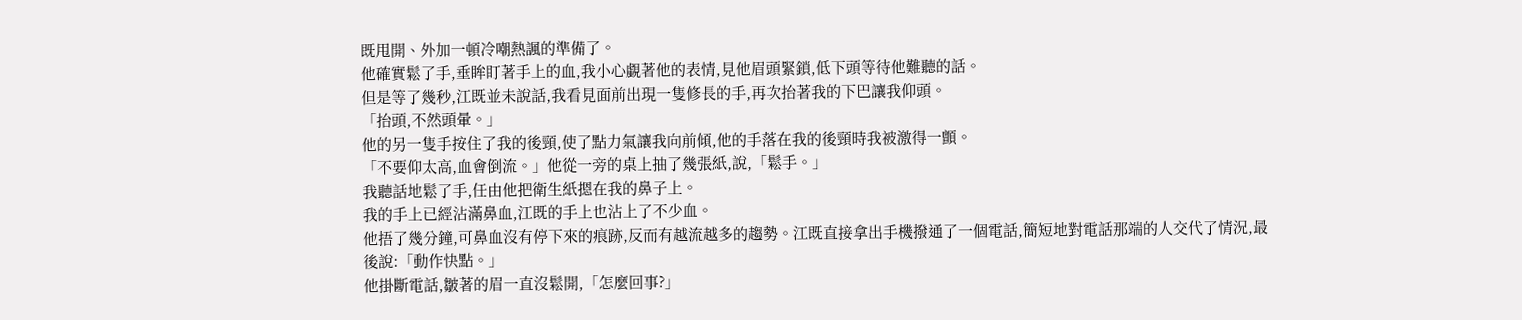既甩開、外加一頓冷嘲熱諷的準備了。
他確實鬆了手,垂眸盯著手上的血,我小心覷著他的表情,見他眉頭緊鎖,低下頭等待他難聽的話。
但是等了幾秒,江既並未說話,我看見面前出現一隻修長的手,再次抬著我的下巴讓我仰頭。
「抬頭,不然頭暈。」
他的另一隻手按住了我的後頸,使了點力氣讓我向前傾,他的手落在我的後頸時我被激得一顫。
「不要仰太高,血會倒流。」他從一旁的桌上抽了幾張紙,說,「鬆手。」
我聽話地鬆了手,任由他把衛生紙摁在我的鼻子上。
我的手上已經沾滿鼻血,江既的手上也沾上了不少血。
他捂了幾分鐘,可鼻血沒有停下來的痕跡,反而有越流越多的趨勢。江既直接拿出手機撥通了一個電話,簡短地對電話那端的人交代了情況,最後說:「動作快點。」
他掛斷電話,皺著的眉一直沒鬆開,「怎麼回事?」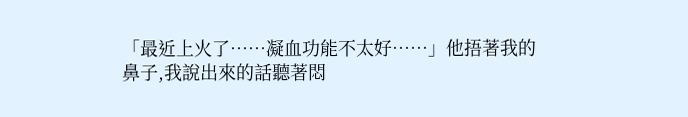「最近上火了……凝血功能不太好……」他捂著我的鼻子,我說出來的話聽著悶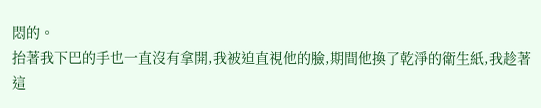悶的。
抬著我下巴的手也一直沒有拿開,我被迫直視他的臉,期間他換了乾淨的衛生紙,我趁著這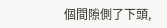個間隙側了下頭,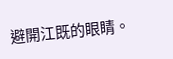避開江既的眼睛。